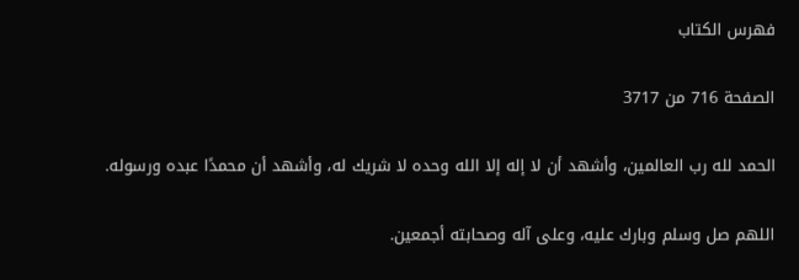فهرس الكتاب

الصفحة 716 من 3717

الحمد لله رب العالمين، وأشهد أن لا إله إلا الله وحده لا شريك له، وأشهد أن محمدًا عبده ورسوله.

اللهم صل وسلم وبارك عليه، وعلى آله وصحابته أجمعين.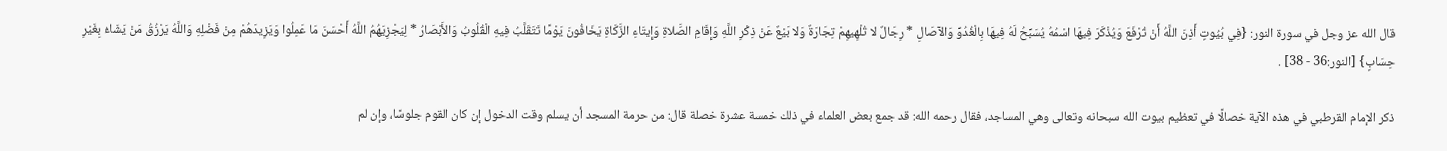قال الله عز وجل في سورة النور: {فِي بُيُوتٍ أَذِنَ اللَّهُ أَنْ تُرْفَعَ وَيُذْكَرَ فِيهَا اسْمُهُ يُسَبِّحُ لَهُ فِيهَا بِالْغُدُوِّ وَالآصَالِ * رِجَالٌ لا تُلْهِيهِمْ تِجَارَةٌ وَلا بَيْعٌ عَنْ ذِكْرِ اللَّهِ وَإِقَامِ الصَّلاةِ وَإِيتَاءِ الزَّكَاةِ يَخَافُونَ يَوْمًا تَتَقَلَّبُ فِيهِ الْقُلُوبُ وَالأَبْصَارُ * لِيَجْزِيَهُمُ اللَّهُ أَحْسَنَ مَا عَمِلُوا وَيَزِيدَهُمْ مِنْ فَضْلِهِ وَاللَّهُ يَرْزُقُ مَنْ يَشَاءُ بِغَيْرِ حِسَابٍ} [النور:36 - 38] .

ذكر الإمام القرطبي في هذه الآية خصالًا في تعظيم بيوت الله سبحانه وتعالى وهي المساجد، فقال رحمه الله: قد جمع بعض العلماء في ذلك خمسة عشرة خصلة قال: من حرمة المسجد أن يسلم وقت الدخول إن كان القوم جلوسًا، وإن لم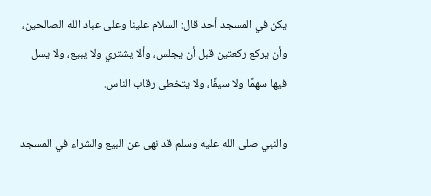يكن في المسجد أحد قال: السلام علينا وعلى عباد الله الصالحين، وأن يركع ركعتين قبل أن يجلس، وألا يشتري ولا يبيع، ولا يسل فيها سهمًا ولا سيفًا، ولا يتخطى رقاب الناس.

والنبي صلى الله عليه وسلم قد نهى عن البيع والشراء في المسجد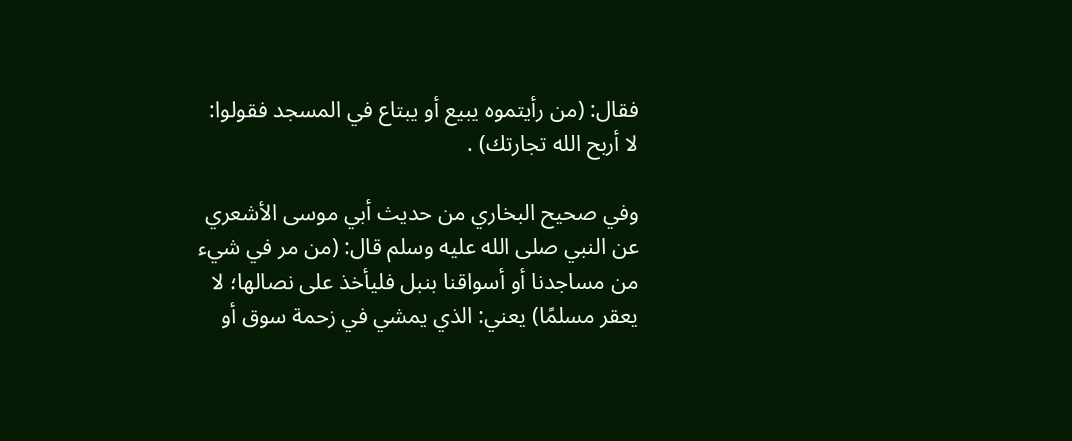فقال: (من رأيتموه يبيع أو يبتاع في المسجد فقولوا: لا أربح الله تجارتك) .

وفي صحيح البخاري من حديث أبي موسى الأشعري عن النبي صلى الله عليه وسلم قال: (من مر في شيء من مساجدنا أو أسواقنا بنبل فليأخذ على نصالها؛ لا يعقر مسلمًا) يعني: الذي يمشي في زحمة سوق أو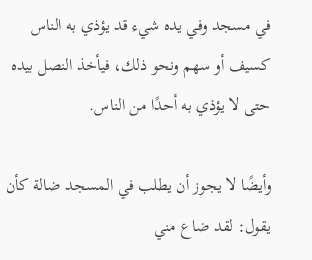في مسجد وفي يده شيء قد يؤذي به الناس كسيف أو سهم ونحو ذلك، فيأخذ النصل بيده حتى لا يؤذي به أحدًا من الناس.

وأيضًا لا يجوز أن يطلب في المسجد ضالة كأن يقول: لقد ضاع مني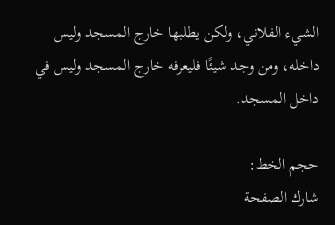الشيء الفلاني، ولكن يطلبها خارج المسجد وليس داخله، ومن وجد شيئًا فليعرفه خارج المسجد وليس في داخل المسجد.

حجم الخط:
شارك الصفحة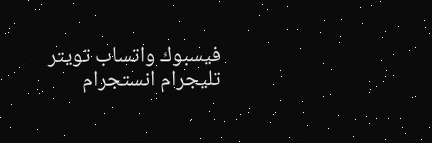فيسبوك واتساب تويتر تليجرام انستجرام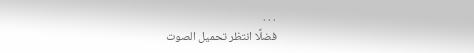. . .
فضلًا انتظر تحميل الصوت